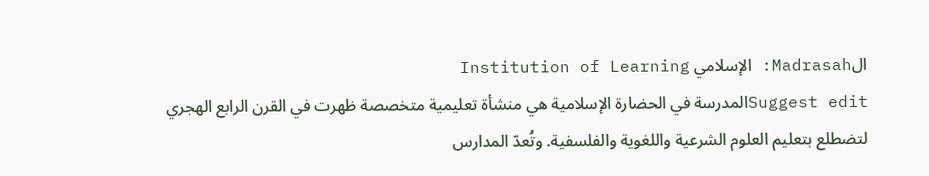الMadrasah: الإسلامي Institution of Learning
Suggest editالمدرسة في الحضارة الإسلامية هي منشأة تعليمية متخصصة ظهرت في القرن الرابع الهجري لتضطلع بتعليم العلوم الشرعية واللغوية والفلسفية. وتُعدّ المدارس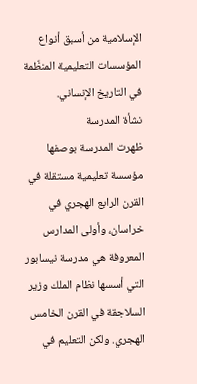الإسلامية من أسبق أنواع المؤسسات التعليمية المنظّمة في التاريخ الإنساني.
نشأة المدرسة
ظهرت المدرسة بوصفها مؤسسة تعليمية مستقلة في القرن الرابع الهجري في خراسان، وأولى المدارس المعروفة هي مدرسة نيسابور التي أسسها نظام الملك وزير السلاجقة في القرن الخامس الهجري. ولكن التعليم في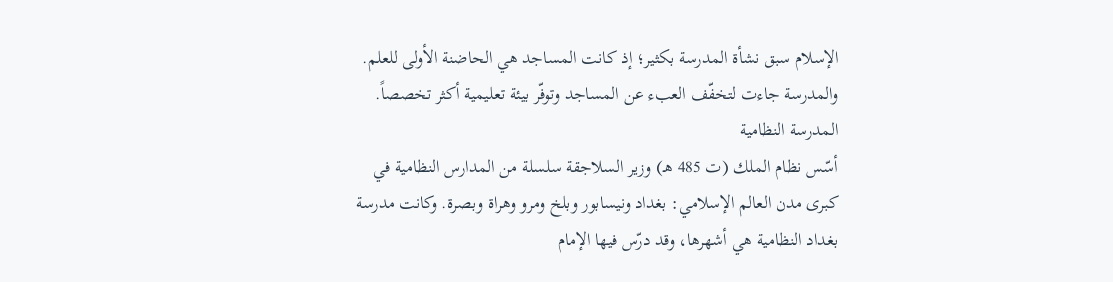الإسلام سبق نشأة المدرسة بكثير؛ إذ كانت المساجد هي الحاضنة الأولى للعلم. والمدرسة جاءت لتخفّف العبء عن المساجد وتوفّر بيئة تعليمية أكثر تخصصاً.
المدرسة النظامية
أسّس نظام الملك (ت 485 هـ) وزير السلاجقة سلسلة من المدارس النظامية في كبرى مدن العالم الإسلامي: بغداد ونيسابور وبلخ ومرو وهراة وبصرة. وكانت مدرسة بغداد النظامية هي أشهرها، وقد درّس فيها الإمام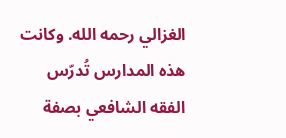الغزالي رحمه الله. وكانت هذه المدارس تُدرّس الفقه الشافعي بصفة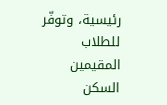رئيسية، وتوفّر للطلاب المقيمين السكن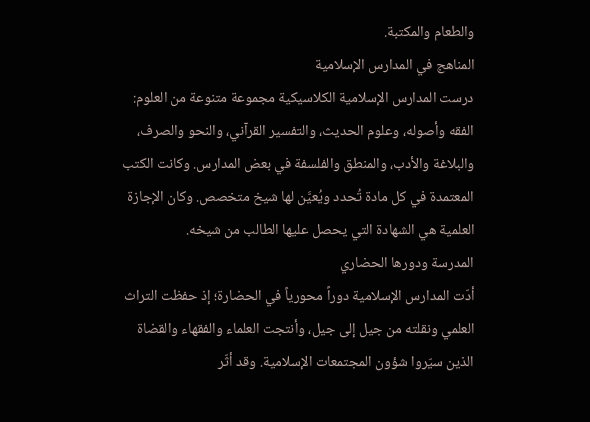والطعام والمكتبة.
المناهج في المدارس الإسلامية
درست المدارس الإسلامية الكلاسيكية مجموعة متنوعة من العلوم: الفقه وأصوله، وعلوم الحديث، والتفسير القرآني، والنحو والصرف، والبلاغة والأدب، والمنطق والفلسفة في بعض المدارس. وكانت الكتب المعتمدة في كل مادة تُحدد ويُعيَّن لها شيخ متخصص. وكان الإجازة العلمية هي الشهادة التي يحصل عليها الطالب من شيخه.
المدرسة ودورها الحضاري
أدّت المدارس الإسلامية دوراً محورياً في الحضارة؛ إذ حفظت التراث العلمي ونقلته من جيل إلى جيل، وأنتجت العلماء والفقهاء والقضاة الذين سيّروا شؤون المجتمعات الإسلامية. وقد أثّر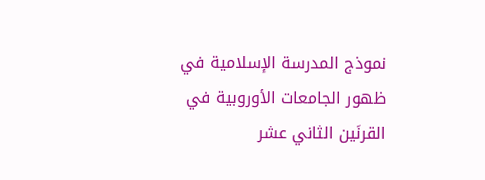نموذج المدرسة الإسلامية في ظهور الجامعات الأوروبية في القرنَين الثاني عشر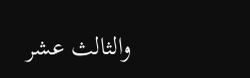والثالث عشر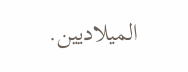الميلاديين.